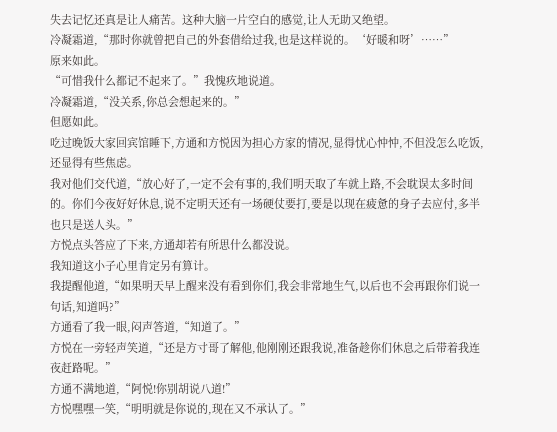失去记忆还真是让人痛苦。这种大脑一片空白的感觉,让人无助又绝望。
冷凝霜道,“那时你就曾把自己的外套借给过我,也是这样说的。‘好暖和呀’……”
原来如此。
“可惜我什么都记不起来了。”我愧疚地说道。
冷凝霜道,“没关系,你总会想起来的。”
但愿如此。
吃过晚饭大家回宾馆睡下,方通和方悦因为担心方家的情况,显得忧心忡忡,不但没怎么吃饭,还显得有些焦虑。
我对他们交代道,“放心好了,一定不会有事的,我们明天取了车就上路,不会耽误太多时间的。你们今夜好好休息,说不定明天还有一场硬仗要打,要是以现在疲惫的身子去应付,多半也只是送人头。”
方悦点头答应了下来,方通却若有所思什么都没说。
我知道这小子心里肯定另有算计。
我提醒他道,“如果明天早上醒来没有看到你们,我会非常地生气,以后也不会再跟你们说一句话,知道吗?”
方通看了我一眼,闷声答道,“知道了。”
方悦在一旁轻声笑道,“还是方寸哥了解他,他刚刚还跟我说,准备趁你们休息之后带着我连夜赶路呢。”
方通不满地道,“阿悦!你别胡说八道!”
方悦嘿嘿一笑,“明明就是你说的,现在又不承认了。”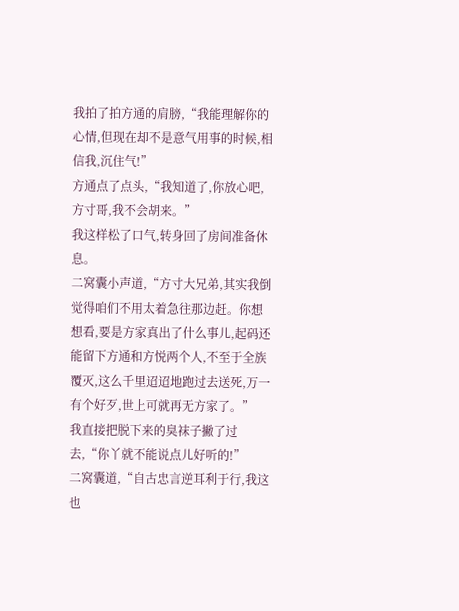我拍了拍方通的肩膀,“我能理解你的心情,但现在却不是意气用事的时候,相信我,沉住气!”
方通点了点头,“我知道了,你放心吧,方寸哥,我不会胡来。”
我这样松了口气,转身回了房间准备休息。
二窝囊小声道,“方寸大兄弟,其实我倒觉得咱们不用太着急往那边赶。你想想看,要是方家真出了什么事儿,起码还能留下方通和方悦两个人,不至于全族覆灭,这么千里迢迢地跑过去送死,万一有个好歹,世上可就再无方家了。”
我直接把脱下来的臭袜子撇了过去,“你丫就不能说点儿好听的!”
二窝囊道,“自古忠言逆耳利于行,我这也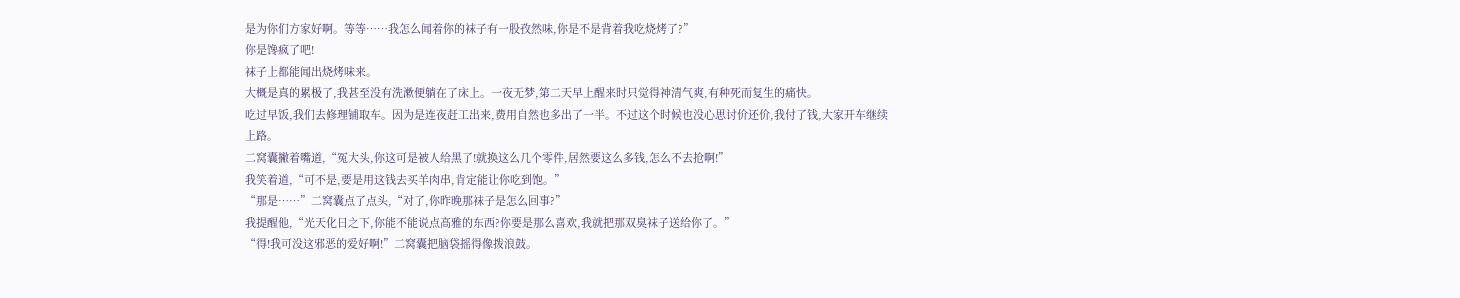是为你们方家好啊。等等……我怎么闻着你的袜子有一股孜然味,你是不是背着我吃烧烤了?”
你是馋疯了吧!
袜子上都能闻出烧烤味来。
大概是真的累极了,我甚至没有洗漱便躺在了床上。一夜无梦,第二天早上醒来时只觉得神清气爽,有种死而复生的痛快。
吃过早饭,我们去修理铺取车。因为是连夜赶工出来,费用自然也多出了一半。不过这个时候也没心思讨价还价,我付了钱,大家开车继续上路。
二窝囊撇着嘴道,“冤大头,你这可是被人给黑了!就换这么几个零件,居然要这么多钱,怎么不去抢啊!”
我笑着道,“可不是,要是用这钱去买羊肉串,肯定能让你吃到饱。”
“那是……”二窝囊点了点头,“对了,你昨晚那袜子是怎么回事?”
我提醒他,“光天化日之下,你能不能说点高雅的东西?你要是那么喜欢,我就把那双臭袜子送给你了。”
“得!我可没这邪恶的爱好啊!”二窝囊把脑袋摇得像拨浪鼓。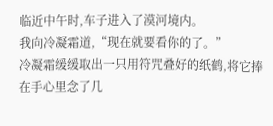临近中午时,车子进入了漠河境内。
我向冷凝霜道,“现在就要看你的了。”
冷凝霜缓缓取出一只用符咒叠好的纸鹤,将它捧在手心里念了几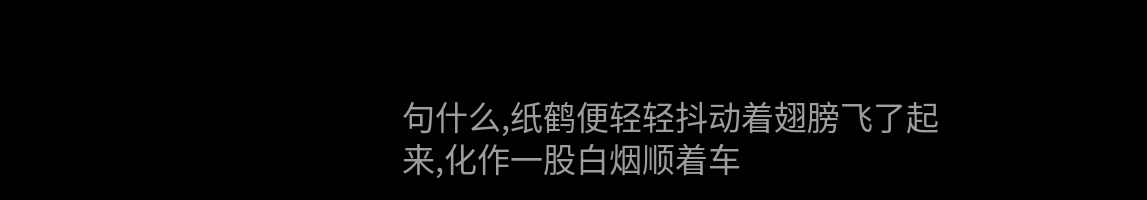句什么,纸鹤便轻轻抖动着翅膀飞了起来,化作一股白烟顺着车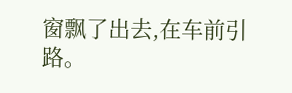窗飘了出去,在车前引路。